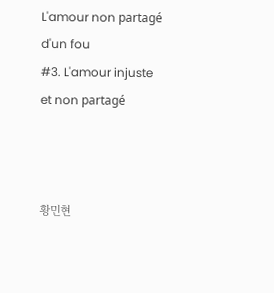L'amour non partagé d'un fou
#3. L'amour injuste et non partagé



황민현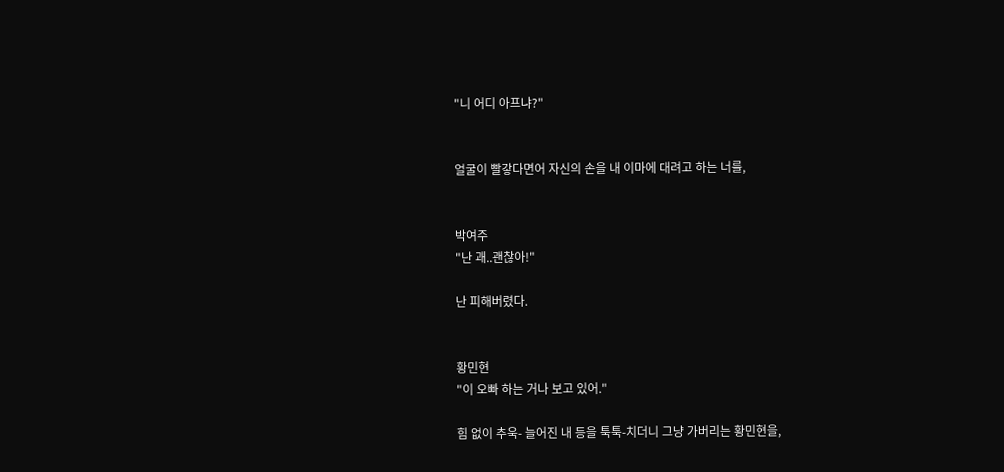"니 어디 아프냐?"


얼굴이 빨갛다면어 자신의 손을 내 이마에 대려고 하는 너를,


박여주
"난 괘..괜찮아!"

난 피해버렸다.


황민현
"이 오빠 하는 거나 보고 있어."

힘 없이 추욱- 늘어진 내 등을 툭툭-치더니 그냥 가버리는 황민현을,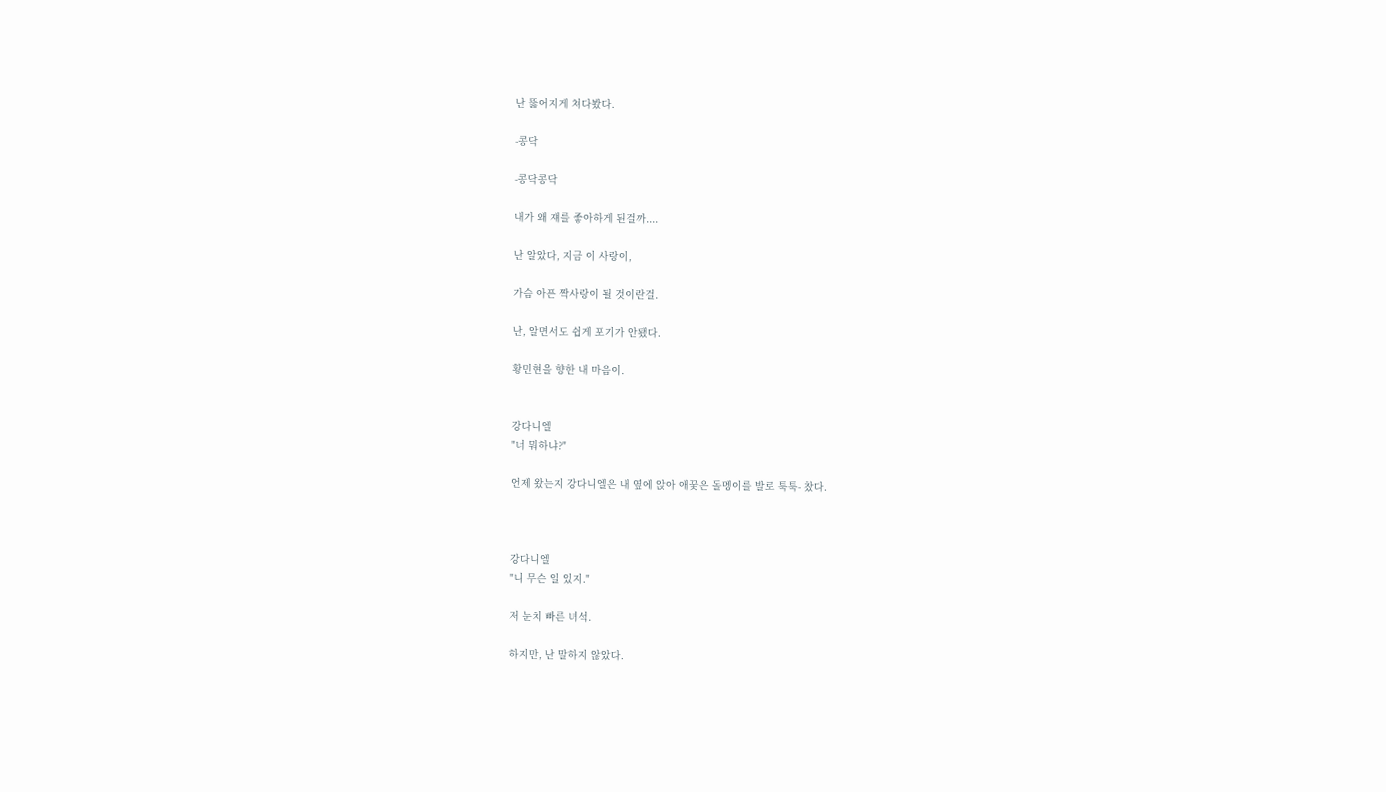난 뚫어지게 쳐다봤다.

-콩닥

-콩닥콩닥

내가 왜 쟤를 좋아하게 된걸까....

난 알았다, 지금 이 사랑이,

가슴 아픈 짝사랑이 될 것이란걸.

난, 알면서도 쉽게 포기가 안됐다.

황민현을 향한 내 마음이.


강다니엘
"너 뭐하냐?"

언제 왔는지 강다니엘은 내 옆에 앉아 애꿎은 돌멩이를 발로 툭툭- 찼다.



강다니엘
"니 무슨 일 있지."

저 눈치 빠른 녀석.

하지만, 난 말하지 않았다.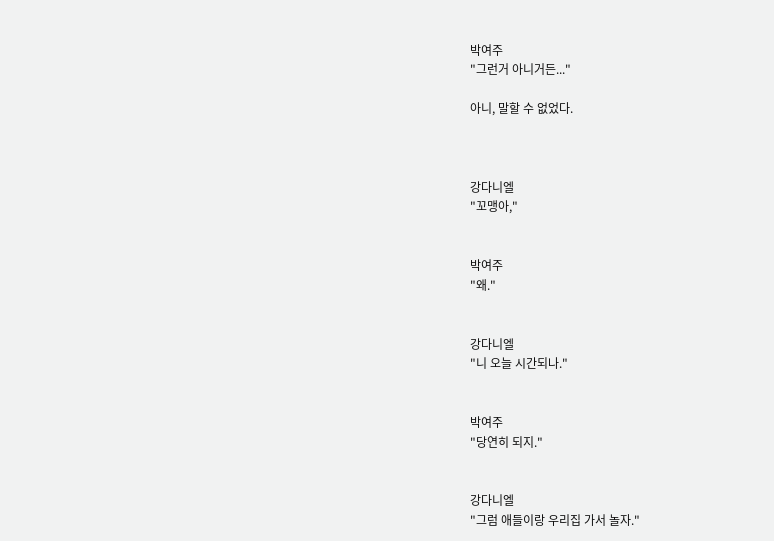박여주
"그런거 아니거든..."

아니, 말할 수 없었다.



강다니엘
"꼬맹아,"


박여주
"왜."


강다니엘
"니 오늘 시간되나."


박여주
"당연히 되지."


강다니엘
"그럼 애들이랑 우리집 가서 놀자."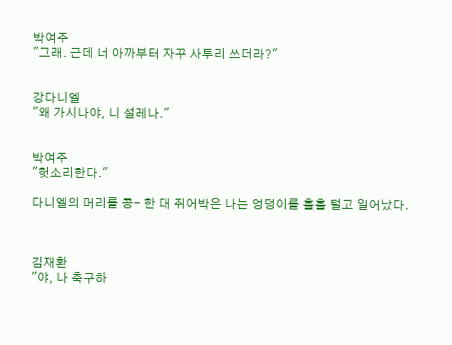박여주
"그래. 근데 너 아까부터 자꾸 사투리 쓰더라?"


강다니엘
"왜 가시나야, 니 설레나."


박여주
"헛소리한다."

다니엘의 머리를 콩- 한 대 쥐어박은 나는 엉덩이를 훌훌 털고 일어났다.



김재환
"야, 나 축구하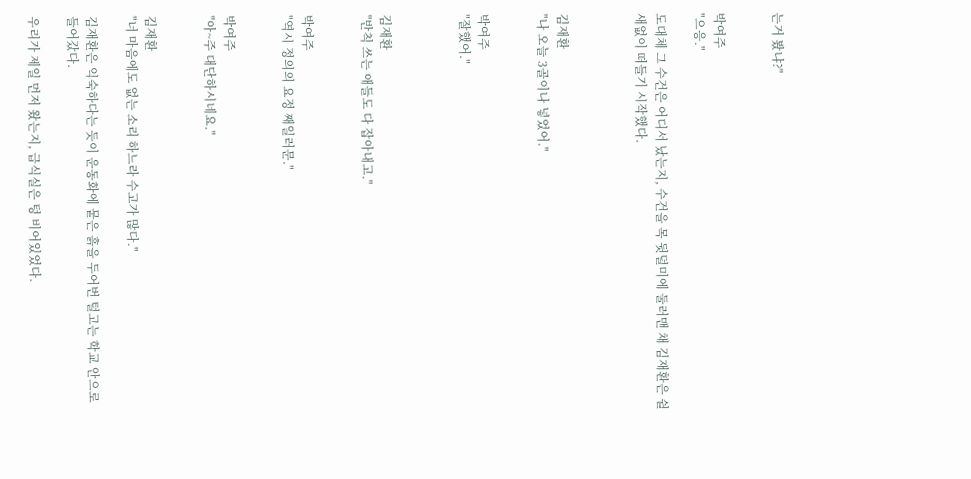는거 봤냐?"


박여주
"으응."

도대체 그 수건은 어디서 났는지, 수건을 목 뒷덜미에 둘러맨 채 김재환은 쉴새없이 떠들기 시작했다.



김재환
"나 오늘 3골이나 넣었어."


박여주
"잘했어."



김재환
"반칙 쓰는 애들도 다 잡아내고."


박여주
"역시 정의의 요정 째일러문."


박여주
"아~주 대단하시네요."


김재환
"너 마음에도 없는 소리 하느라 수고가 많다."

김재환은 익숙하다는 듯이 운동화에 뭍은 흙을 두어번 털고는 학교 안으로 들어갔다.

우리가 제일 먼저 왔는지, 급식실은 텅 비어있었다.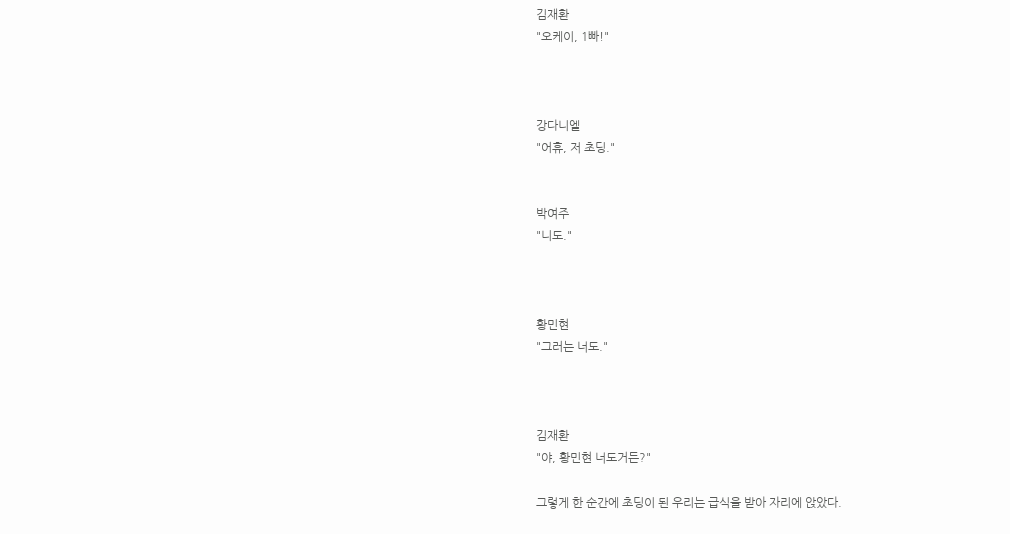김재환
"오케이, 1빠!"



강다니엘
"어휴, 저 초딩."


박여주
"니도."



황민현
"그러는 너도."



김재환
"야, 황민현 너도거든?"

그렇게 한 순간에 초딩이 된 우리는 급식을 받아 자리에 앉았다.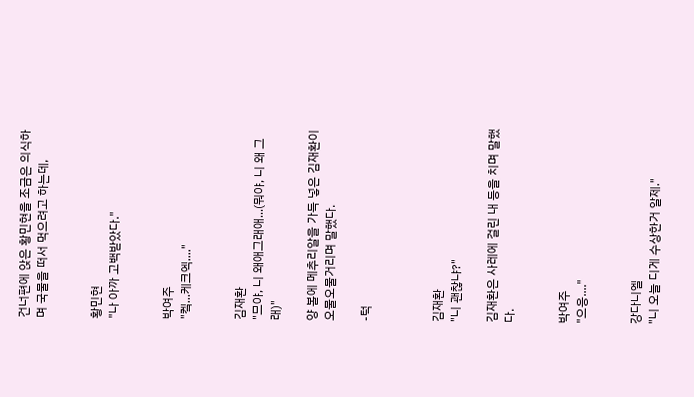건너편에 앉은 황민현을 조금은 의식하며 국물을 떠서 먹으려고 하는데,


황민현
"나 아까 고백받았다."


박여주
"켘...케크엑...."


김재환
"므야, 니 왜애그래애...(뭐야, 니 왜 그래)"

양 볼에 메추리알을 가득 넣은 김재환이 오물오물거리며 말했다.

-턱



김재환
"니 괜찮냐?"

김재환은 사레에 걸린 내 등을 치며 말했다.


박여주
"으응...."


강다니엘
"니 오늘 디게 수상한거 알제."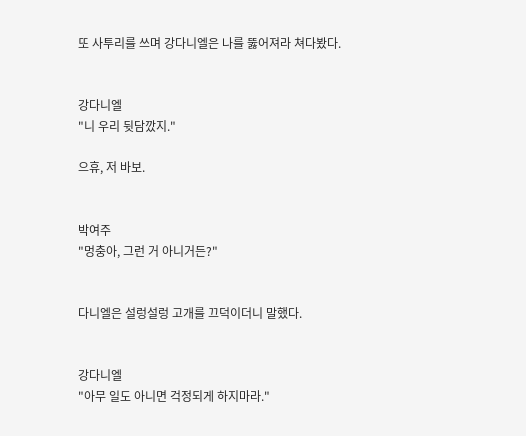또 사투리를 쓰며 강다니엘은 나를 뚫어져라 쳐다봤다.


강다니엘
"니 우리 뒷담깠지."

으휴, 저 바보.


박여주
"멍충아, 그런 거 아니거든?"


다니엘은 설렁설렁 고개를 끄덕이더니 말했다.


강다니엘
"아무 일도 아니면 걱정되게 하지마라."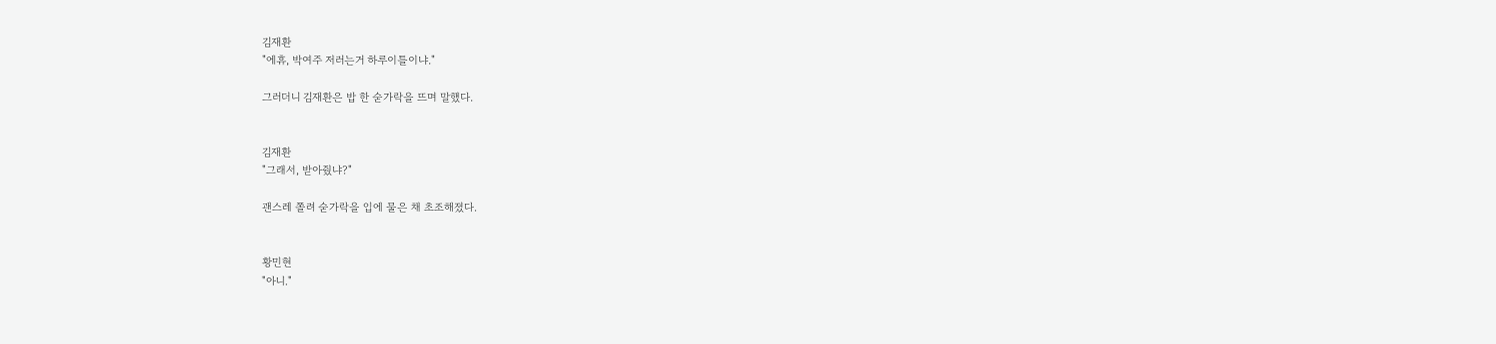김재환
"에휴, 박여주 저러는거 하루이틀이냐."

그러더니 김재환은 밥 한 숟가락을 뜨며 말했다.


김재환
"그래서, 받아줬냐?"

괜스레 쫄려 숟가락을 입에 물은 채 초조해졌다.


황민현
"아니."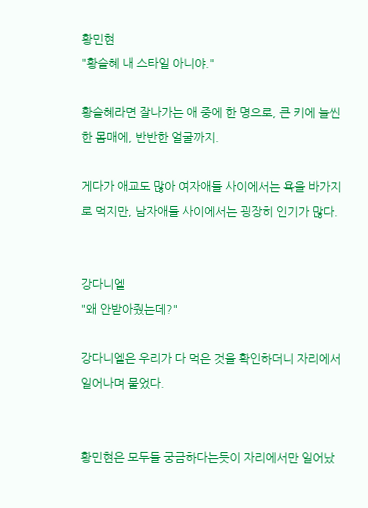황민현
"황슬혜 내 스타일 아니야."

황슬혜라면 잘나가는 애 중에 한 명으로, 큰 키에 늘씬한 몸매에, 반반한 얼굴까지.

게다가 애교도 많아 여자애들 사이에서는 욕을 바가지로 먹지만, 남자애들 사이에서는 굉장히 인기가 많다.


강다니엘
"왜 안받아줬는데?"

강다니엘은 우리가 다 먹은 것을 확인하더니 자리에서 일어나며 물었다.


황민현은 모두들 궁금하다는듯이 자리에서만 일어났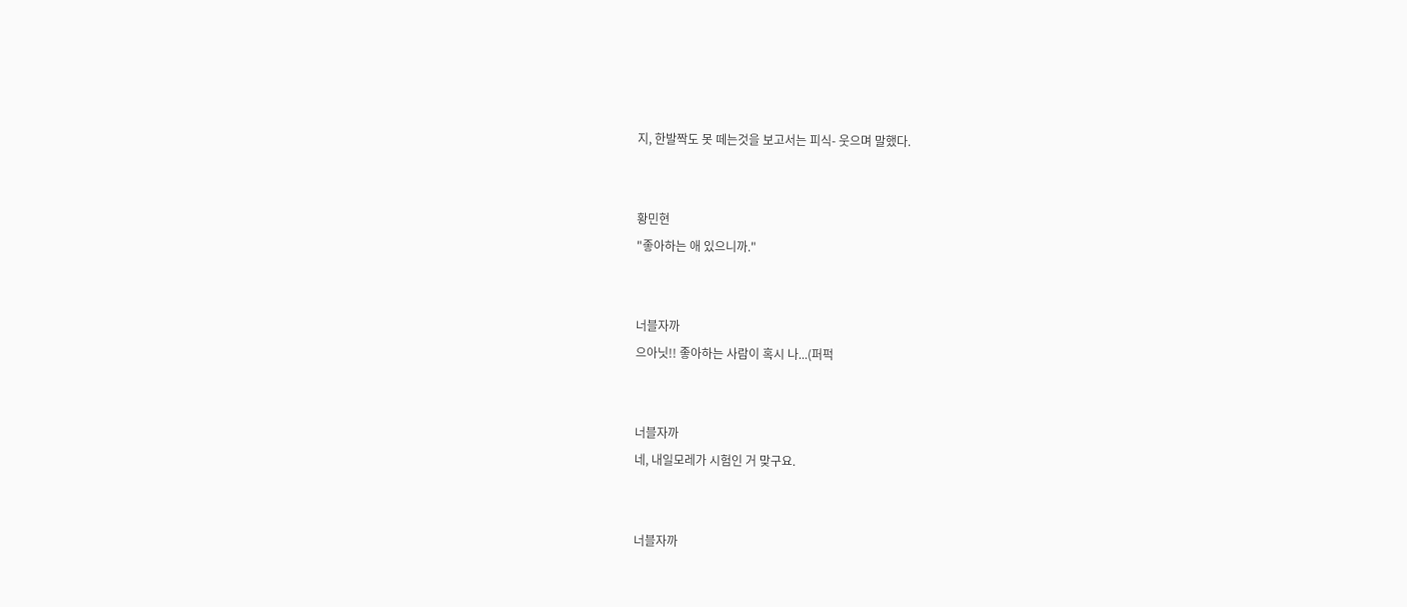지, 한발짝도 못 떼는것을 보고서는 피식- 웃으며 말했다.


황민현
"좋아하는 애 있으니까."


너블자까
으아닛!! 좋아하는 사람이 혹시 나...(퍼퍽


너블자까
네, 내일모레가 시험인 거 맞구요.


너블자까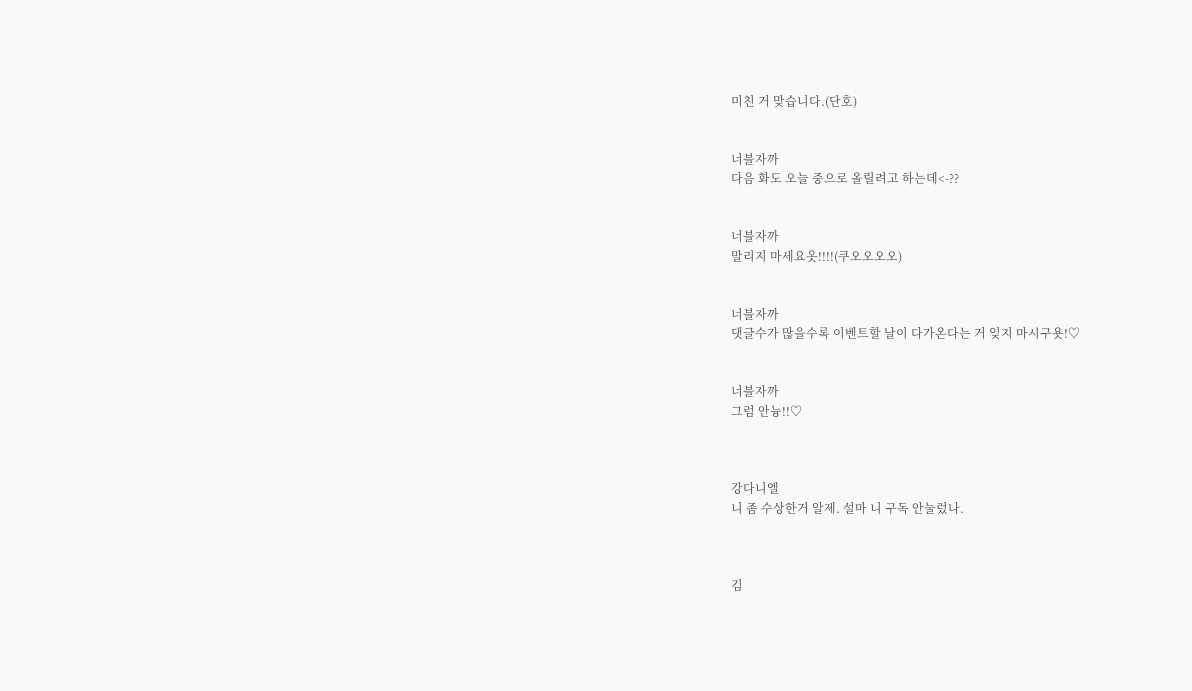미친 거 맞습니다.(단호)


너블자까
다음 화도 오늘 중으로 올릴려고 하는데<-??


너블자까
말리지 마세요옷!!!!(쿠오오오오)


너블자까
댓글수가 많을수록 이벤트할 날이 다가온다는 거 잊지 마시구욧!♡


너블자까
그럼 안늉!!♡



강다니엘
니 좀 수상한거 알제. 설마 니 구독 안눌렀나.



김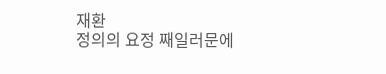재환
정의의 요정 째일러문에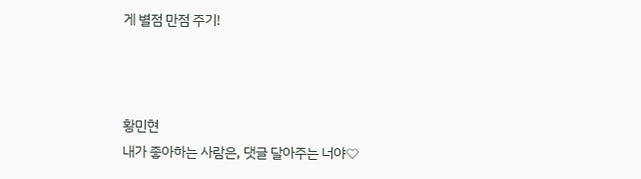게 별점 만점 주기!



황민현
내가 좋아하는 사람은, 댓글 달아주는 너야♡